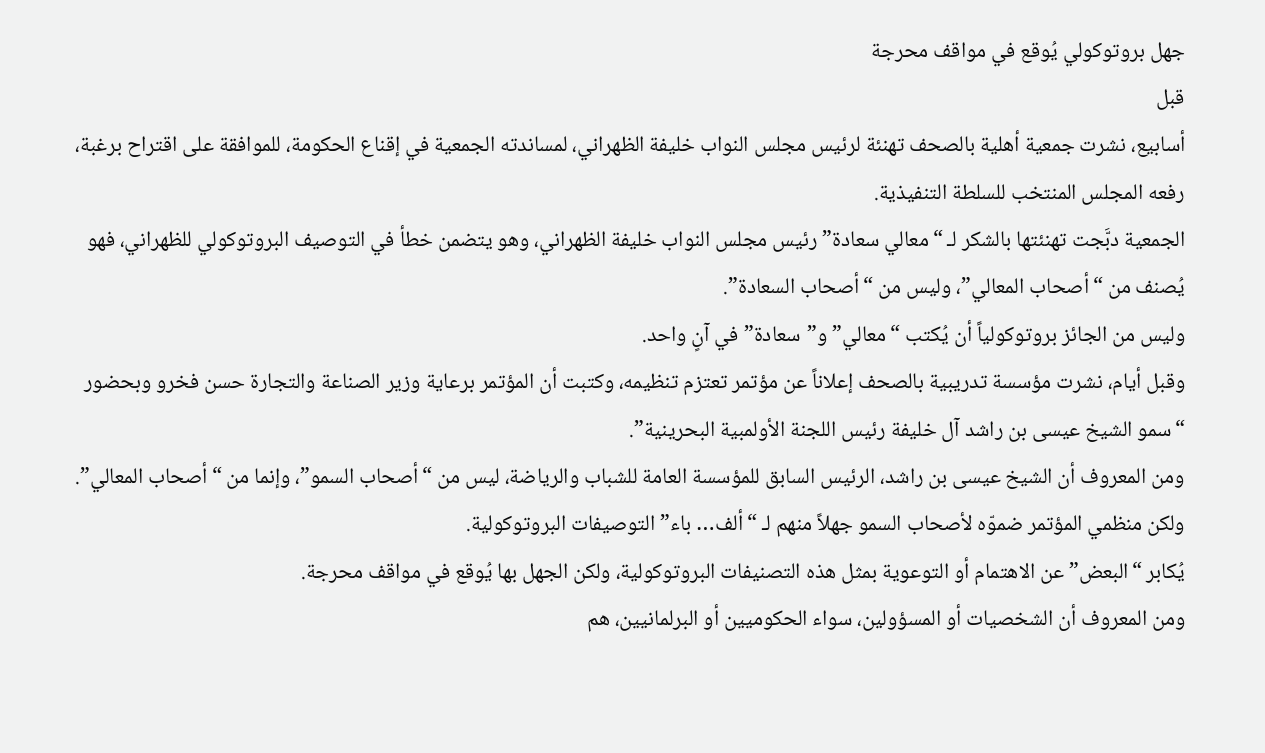جهل بروتوكولي يُوقع في مواقف محرجة
قبل
أسابيع، نشرت جمعية أهلية بالصحف تهنئة لرئيس مجلس النواب خليفة الظهراني، لمساندته الجمعية في إقناع الحكومة، للموافقة على اقتراح برغبة، رفعه المجلس المنتخب للسلطة التنفيذية.
الجمعية دبَّجت تهنئتها بالشكر لـ “معالي سعادة” رئيس مجلس النواب خليفة الظهراني، وهو يتضمن خطأ في التوصيف البروتوكولي للظهراني، فهو يُصنف من “أصحاب المعالي”، وليس من “أصحاب السعادة”.
وليس من الجائز بروتوكولياً أن يُكتب “معالي” و”سعادة” في آنٍ واحد.
وقبل أيام، نشرت مؤسسة تدريبية بالصحف إعلاناً عن مؤتمر تعتزم تنظيمه، وكتبت أن المؤتمر برعاية وزير الصناعة والتجارة حسن فخرو وبحضور “سمو الشيخ عيسى بن راشد آل خليفة رئيس اللجنة الأولمبية البحرينية”.
ومن المعروف أن الشيخ عيسى بن راشد، الرئيس السابق للمؤسسة العامة للشباب والرياضة، ليس من “أصحاب السمو”، وإنما من “أصحاب المعالي”.
ولكن منظمي المؤتمر ضموّه لأصحاب السمو جهلاً منهم لـ “ألف… باء” التوصيفات البروتوكولية.
يُكابر “البعض” عن الاهتمام أو التوعوية بمثل هذه التصنيفات البروتوكولية، ولكن الجهل بها يُوقع في مواقف محرجة.
ومن المعروف أن الشخصيات أو المسؤولين، سواء الحكوميين أو البرلمانيين، هم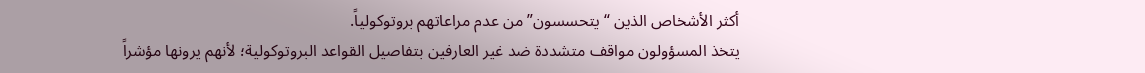أكثر الأشخاص الذين “يتحسسون” من عدم مراعاتهم بروتوكولياً.
يتخذ المسؤولون مواقف متشددة ضد غير العارفين بتفاصيل القواعد البروتوكولية؛ لأنهم يرونها مؤشراً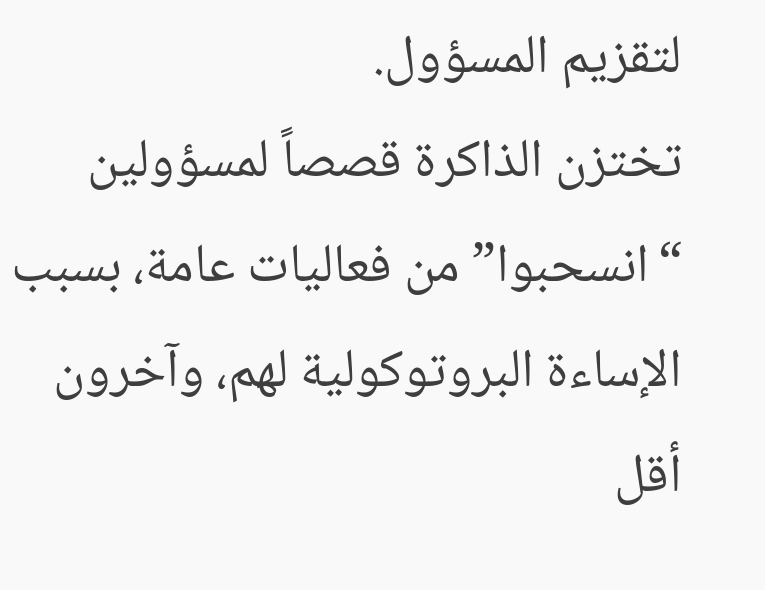لتقزيم المسؤول.
تختزن الذاكرة قصصاً لمسؤولين “انسحبوا” من فعاليات عامة، بسبب الإساءة البروتوكولية لهم، وآخرون أقل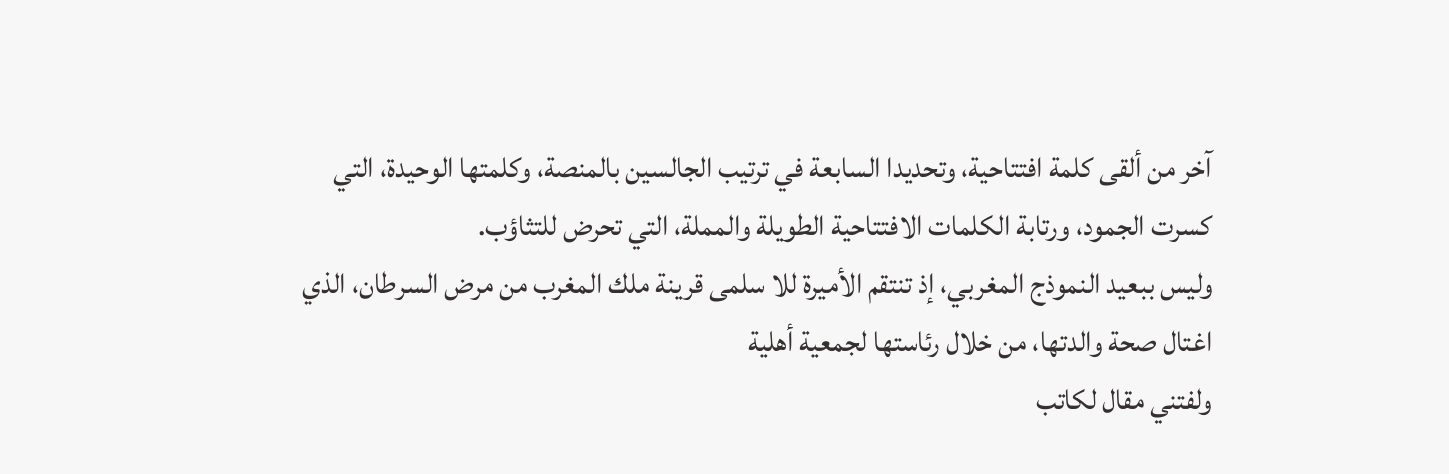آخر من ألقى كلمة افتتاحية، وتحديدا السابعة في ترتيب الجالسين بالمنصة، وكلمتها الوحيدة، التي كسرت الجمود، ورتابة الكلمات الافتتاحية الطويلة والمملة، التي تحرض للتثاؤب.
وليس ببعيد النموذج المغربي، إذ تنتقم الأميرة للا سلمى قرينة ملك المغرب من مرض السرطان، الذي اغتال صحة والدتها، من خلال رئاستها لجمعية أهلية
ولفتني مقال لكاتب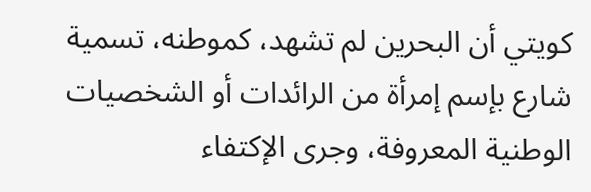كويتي أن البحرين لم تشهد، كموطنه، تسمية شارع بإسم إمرأة من الرائدات أو الشخصيات الوطنية المعروفة، وجرى الإكتفاء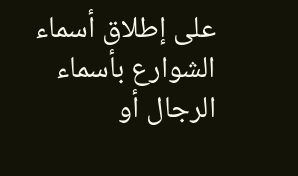على إطلاق أسماء الشوارع بأسماء الرجال أو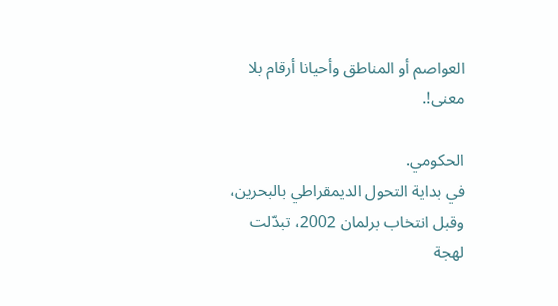العواصم أو المناطق وأحيانا أرقام بلا معنى!.

الحكومي.
في بداية التحول الديمقراطي بالبحرين، وقبل انتخاب برلمان 2002، تبدّلت لهجة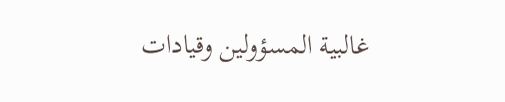غالبية المسؤولين وقيادات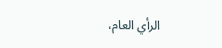الرأي العام،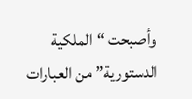وأصبحت “الملكية الدستورية” من العبارات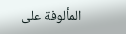المألوفة على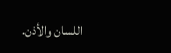اللسان والأذن.